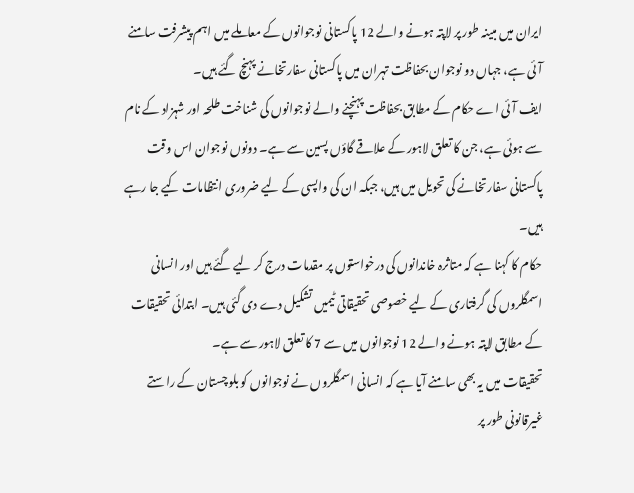ایران میں مبینہ طور پر لاپتہ ہونے والے 12 پاکستانی نوجوانوں کے معاملے میں اہم پیشرفت سامنے آئی ہے، جہاں دو نوجوان بحفاظت تہران میں پاکستانی سفارتخانے پہنچ گئے ہیں۔
ایف آئی اے حکام کے مطابق بحفاظت پہنچنے والے نوجوانوں کی شناخت طلحہ اور شہزاد کے نام سے ہوئی ہے، جن کا تعلق لاہور کے علاقے گاؤں پسین سے ہے۔ دونوں نوجوان اس وقت پاکستانی سفارتخانے کی تحویل میں ہیں، جبکہ ان کی واپسی کے لیے ضروری انتظامات کیے جا رہے ہیں۔
حکام کا کہنا ہے کہ متاثرہ خاندانوں کی درخواستوں پر مقدمات درج کر لیے گئے ہیں اور انسانی اسمگلروں کی گرفتاری کے لیے خصوصی تحقیقاتی ٹیمیں تشکیل دے دی گئی ہیں۔ ابتدائی تحقیقات کے مطابق لاپتہ ہونے والے 12 نوجوانوں میں سے 7 کا تعلق لاہور سے ہے۔
تحقیقات میں یہ بھی سامنے آیا ہے کہ انسانی اسمگلروں نے نوجوانوں کو بلوچستان کے راستے غیرقانونی طور پر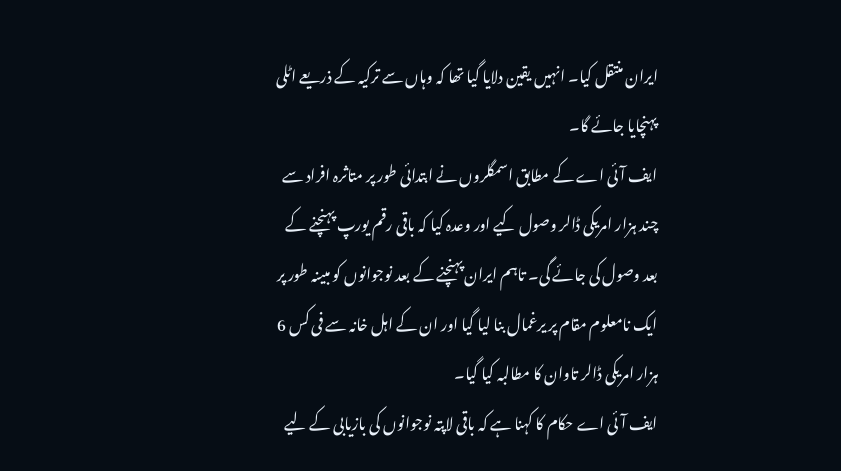ایران منتقل کیا۔ انہیں یقین دلایا گیا تھا کہ وہاں سے ترکیہ کے ذریعے اٹلی پہنچایا جائے گا۔
ایف آئی اے کے مطابق اسمگلروں نے ابتدائی طور پر متاثرہ افراد سے چند ہزار امریکی ڈالر وصول کیے اور وعدہ کیا کہ باقی رقم یورپ پہنچنے کے بعد وصول کی جائے گی۔ تاہم ایران پہنچنے کے بعد نوجوانوں کو مبینہ طور پر ایک نامعلوم مقام پر یرغمال بنا لیا گیا اور ان کے اہل خانہ سے فی کس 6 ہزار امریکی ڈالر تاوان کا مطالبہ کیا گیا۔
ایف آئی اے حکام کا کہنا ہے کہ باقی لاپتہ نوجوانوں کی بازیابی کے لیے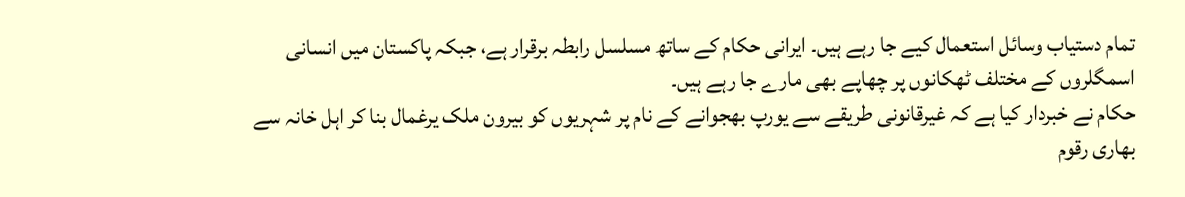تمام دستیاب وسائل استعمال کیے جا رہے ہیں۔ ایرانی حکام کے ساتھ مسلسل رابطہ برقرار ہے، جبکہ پاکستان میں انسانی اسمگلروں کے مختلف ٹھکانوں پر چھاپے بھی مارے جا رہے ہیں۔
حکام نے خبردار کیا ہے کہ غیرقانونی طریقے سے یورپ بھجوانے کے نام پر شہریوں کو بیرون ملک یرغمال بنا کر اہل خانہ سے بھاری رقوم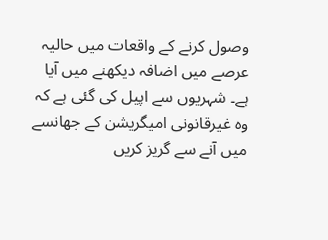وصول کرنے کے واقعات میں حالیہ عرصے میں اضافہ دیکھنے میں آیا ہے۔ شہریوں سے اپیل کی گئی ہے کہ وہ غیرقانونی امیگریشن کے جھانسے میں آنے سے گریز کریں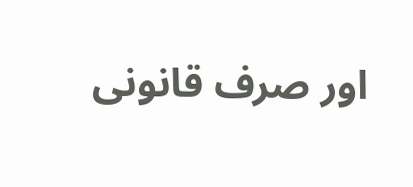اور صرف قانونی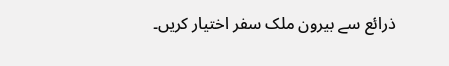ذرائع سے بیرون ملک سفر اختیار کریں۔